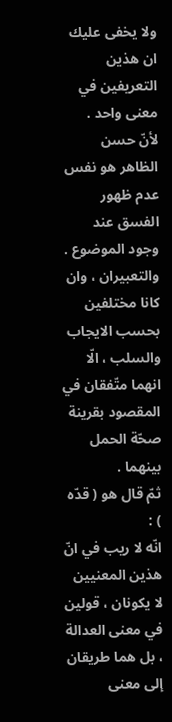ولا يخفى عليك ان هذين التعريفين في معنى واحد .
لأنّ حسن الظاهر هو نفس عدم ظهور الفسق عند وجود الموضوع .
والتعبيران ، وان كانا مختلفين بحسب الايجاب والسلب ، الّا انهما متّفقان في المقصود بقرينة صحّة الحمل بينهما .
ثمّ قال هو ( قدّه ) :
انّه لا ريب في انّ هذين المعنيين لا يكونان ، قولين في معنى العدالة ، بل هما طريقان إلى معنى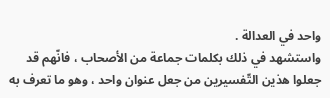واحد في العدالة .
واستشهد في ذلك بكلمات جماعة من الأصحاب ، فانّهم قد جعلوا هذين التّفسيرين من جعل عنوان واحد ، وهو ما تعرف به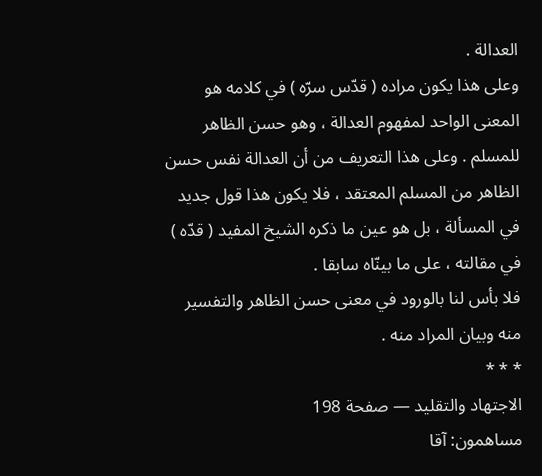العدالة .
وعلى هذا يكون مراده ( قدّس سرّه ) في كلامه هو المعنى الواحد لمفهوم العدالة ، وهو حسن الظاهر للمسلم . وعلى هذا التعريف من أن العدالة نفس حسن الظاهر من المسلم المعتقد ، فلا يكون هذا قول جديد في المسألة ، بل هو عين ما ذكره الشيخ المفيد ( قدّه ) في مقالته ، على ما بينّاه سابقا .
فلا بأس لنا بالورود في معنى حسن الظاهر والتفسير منه وبيان المراد منه .
* * *
الاجتهاد والتقليد — صفحة 198
مساهمون: آقا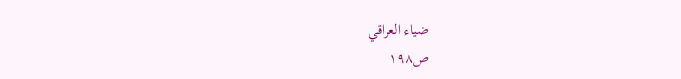ضياء العراقي
ص١٩٨